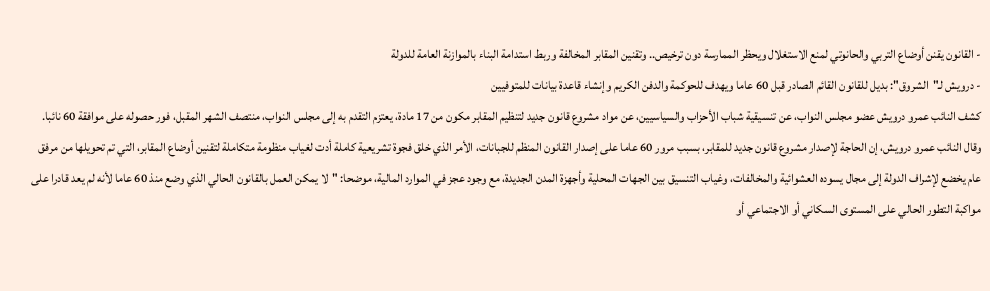- القانون يقنن أوضاع التربي والحانوتي لمنع الاستغلال ويحظر الممارسة دون ترخيص.. وتقنين المقابر المخالفة وربط استدامة البناء بالموازنة العامة للدولة
- درويش لـ"الشروق": بديل للقانون القائم الصادر قبل 60 عاما ويهدف للحوكمة والدفن الكريم وإنشاء قاعدة بيانات للمتوفيين
كشف النائب عمرو درويش عضو مجلس النواب، عن تنسيقية شباب الأحزاب والسياسيين، عن مواد مشروع قانون جديد لتنظيم المقابر مكون من 17 مادة، يعتزم التقدم به إلى مجلس النواب، منتصف الشهر المقبل، فور حصوله على موافقة 60 نائبا.
وقال النائب عمرو درويش، إن الحاجة لإصدار مشروع قانون جديد للمقابر، بسبب مرور 60 عاما على إصدار القانون المنظم للجبانات، الأمر الذي خلق فجوة تشريعية كاملة أدت لغياب منظومة متكاملة لتقنين أوضاع المقابر، التي تم تحويلها من مرفق عام يخضع لإشراف الدولة إلى مجال يسوده العشوائية والمخالفات، وغياب التنسيق بين الجهات المحلية وأجهزة المدن الجديدة، مع وجود عجز في الموارد المالية، موضحا: "لا يمكن العمل بالقانون الحالي الذي وضع منذ 60 عاما لأنه لم يعد قادرا على مواكبة التطور الحالي على المستوى السكاني أو الاجتماعي أو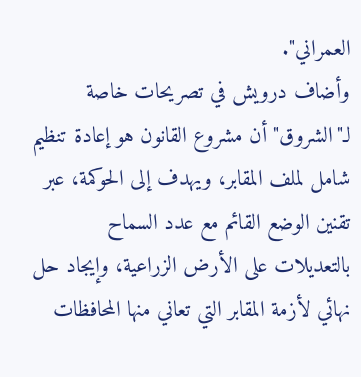العمراني".
وأضاف درويش في تصريحات خاصة لـ"الشروق" أن مشروع القانون هو إعادة تنظيم شامل لملف المقابر، ويهدف إلى الحوكمة، عبر تقنين الوضع القائم مع عدد السماح بالتعديلات على الأرض الزراعية، وإيجاد حل نهائي لأزمة المقابر التي تعاني منها المحافظات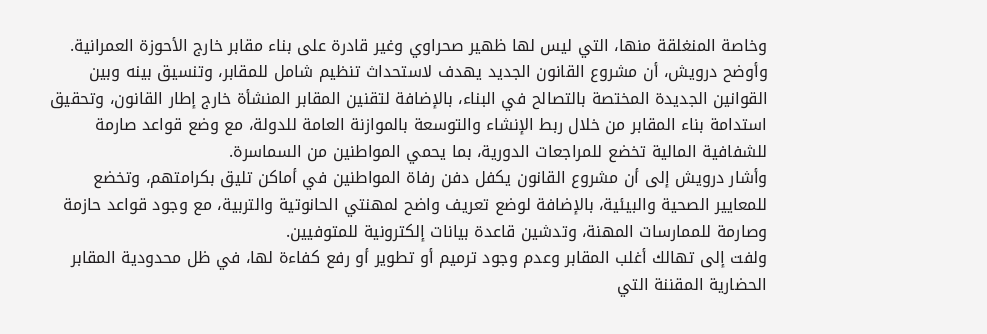وخاصة المنغلقة منها، التي ليس لها ظهير صحراوي وغير قادرة على بناء مقابر خارج الأحوزة العمرانية.
وأوضح درويش، أن مشروع القانون الجديد يهدف لاستحداث تنظيم شامل للمقابر، وتنسيق بينه وبين القوانين الجديدة المختصة بالتصالح في البناء، بالإضافة لتقنين المقابر المنشأة خارج إطار القانون، وتحقيق استدامة بناء المقابر من خلال ربط الإنشاء والتوسعة بالموازنة العامة للدولة، مع وضع قواعد صارمة للشفافية المالية تخضع للمراجعات الدورية، بما يحمي المواطنين من السماسرة.
وأشار درويش إلى أن مشروع القانون يكفل دفن رفاة المواطنين في أماكن تليق بكرامتهم، وتخضع للمعايير الصحية والبيئية، بالإضافة لوضع تعريف واضح لمهنتي الحانوتية والتربية، مع وجود قواعد حازمة وصارمة للممارسات المهنة، وتدشين قاعدة بيانات إلكترونية للمتوفيين.
ولفت إلى تهالك أغلب المقابر وعدم وجود ترميم أو تطوير أو رفع كفاءة لها، في ظل محدودية المقابر الحضارية المقننة التي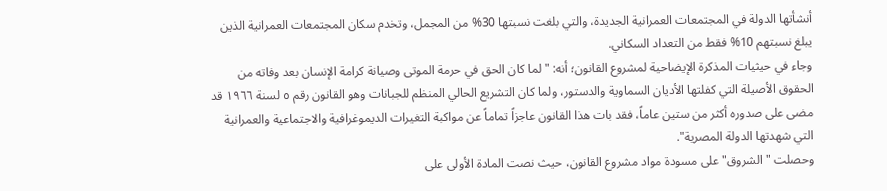أنشأتها الدولة في المجتمعات العمرانية الجديدة، والتي بلغت نسبتها 30% من المجمل، وتخدم سكان المجتمعات العمرانية الذين يبلغ نسبتهم 10% فقط من التعداد السكاني.
وجاء في حيثيات المذكرة الإيضاحية لمشروع القانون؛ أنه: "لما كان الحق في حرمة الموتى وصيانة كرامة الإنسان بعد وفاته من الحقوق الأصيلة التي كفلتها الأديان السماوية والدستور، ولما كان التشريع الحالي المنظم للجبانات وهو القانون رقم ٥ لسنة ١٩٦٦ قد مضى على صدوره أكثر من ستين عاماً، فقد بات هذا القانون عاجزاً تماماً عن مواكبة التغيرات الديموغرافية والاجتماعية والعمرانية التي شهدتها الدولة المصرية".
وحصلت "الشروق" على مسودة مواد مشروع القانون، حيث نصت المادة الأولى على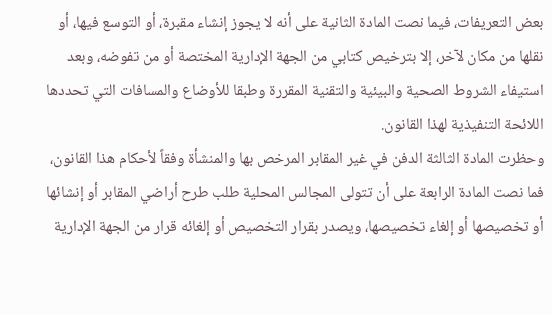بعض التعريفات، فيما نصت المادة الثانية على أنه لا يجوز إنشاء مقبرة، أو التوسع فيها، أو نقلها من مكان لآخر، إلا بترخيص كتابي من الجهة الإدارية المختصة أو من تفوضه، وبعد استيفاء الشروط الصحية والبيئية والتقنية المقررة وطبقا للأوضاع والمسافات التي تحددها اللائحة التنفيذية لهذا القانون.
وحظرت المادة الثالثة الدفن في غير المقابر المرخص بها والمنشأة وفقاً لأحكام هذا القانون، فما نصت المادة الرابعة على أن تتولى المجالس المحلية طلب طرح أراضي المقابر أو إنشائها أو تخصيصها أو إلغاء تخصيصها، ويصدر بقرار التخصيص أو إلغائه قرار من الجهة الإدارية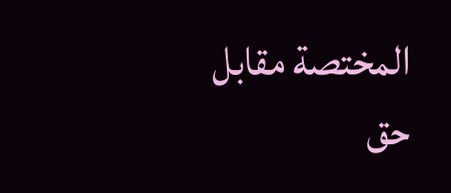المختصة مقابل حق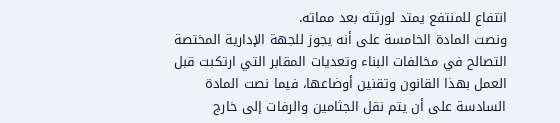انتفاع للمنتفع يمتد لورثته بعد مماته.
ونصت المادة الخامسة على أنه يجوز للجهة الإدارية المختصة التصالح في مخالفات البناء وتعديات المقابر التي ارتكبت قبل العمل بهذا القانون وتقنين أوضاعها، فيما نصت المادة السادسة على أن يتم نقل الجثامين والرفات إلى خارج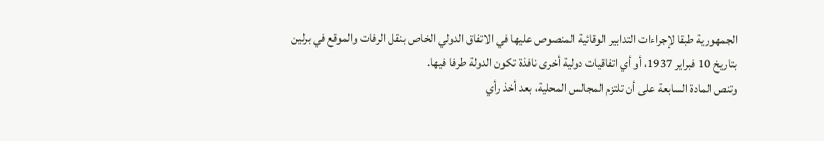الجمهورية طبقا لإجراءات التدابير الوقائية المنصوص عليها في الاتفاق الدولي الخاص بنقل الرفات والموقع في برلين بتاريخ 10 فبراير 1937، أو أي اتفاقيات دولية أخرى نافذة تكون الدولة طرفا فيها.
وتنص المادة السابعة على أن تلتزم المجالس المحلية، بعد أخذ رأي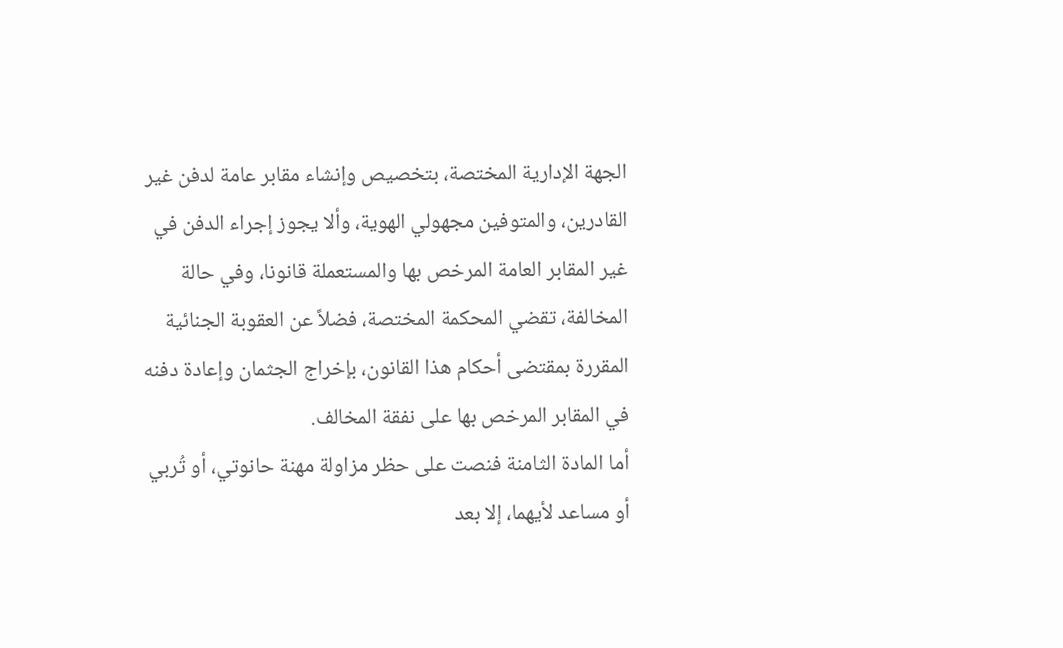الجهة الإدارية المختصة، بتخصيص وإنشاء مقابر عامة لدفن غير القادرين، والمتوفين مجهولي الهوية، وألا يجوز إجراء الدفن في غير المقابر العامة المرخص بها والمستعملة قانونا، وفي حالة المخالفة، تقضي المحكمة المختصة، فضلاً عن العقوبة الجنائية المقررة بمقتضى أحكام هذا القانون، بإخراج الجثمان وإعادة دفنه في المقابر المرخص بها على نفقة المخالف.
أما المادة الثامنة فنصت على حظر مزاولة مهنة حانوتي، أو تُربي أو مساعد لأيهما، إلا بعد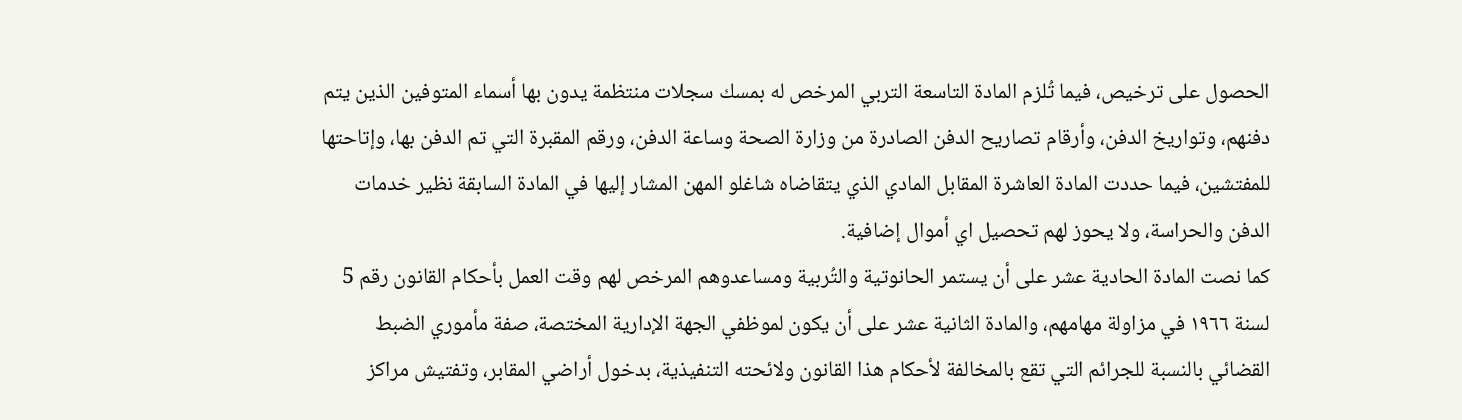الحصول على ترخيص، فيما تُلزم المادة التاسعة التربي المرخص له بمسك سجلات منتظمة يدون بها أسماء المتوفين الذين يتم دفنهم، وتواريخ الدفن، وأرقام تصاريح الدفن الصادرة من وزارة الصحة وساعة الدفن، ورقم المقبرة التي تم الدفن بها، وإتاحتها للمفتشين، فيما حددت المادة العاشرة المقابل المادي الذي يتقاضاه شاغلو المهن المشار إليها في المادة السابقة نظير خدمات الدفن والحراسة، ولا يحوز لهم تحصيل اي أموال إضافية.
كما نصت المادة الحادية عشر على أن يستمر الحانوتية والتُربية ومساعدوهم المرخص لهم وقت العمل بأحكام القانون رقم 5 لسنة ١٩٦٦ في مزاولة مهامهم، والمادة الثانية عشر على أن يكون لموظفي الجهة الإدارية المختصة، صفة مأموري الضبط القضائي بالنسبة للجرائم التي تقع بالمخالفة لأحكام هذا القانون ولائحته التنفيذية، بدخول أراضي المقابر، وتفتيش مراكز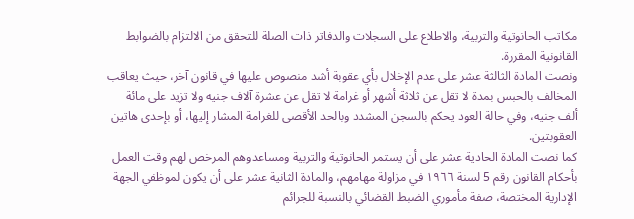مكاتب الحانوتية والتربية، والاطلاع على السجلات والدفاتر ذات الصلة للتحقق من الالتزام بالضوابط القانونية المقررة.
ونصت المادة الثالثة عشر على عدم الإخلال بأي عقوبة أشد منصوص عليها في قانون آخر، حيث يعاقب المخالف بالحبس بمدة لا تقل عن ثلاثة أشهر أو غرامة لا تقل عن عشرة آلاف جنيه ولا تزيد على مائة ألف جنيه، وفي حالة العود يحكم بالسجن المشدد وبالحد الأقصى للغرامة المشار إليها، أو بإحدى هاتين العقوبتين.
كما نصت المادة الحادية عشر على أن يستمر الحانوتية والتربية ومساعدوهم المرخص لهم وقت العمل بأحكام القانون رقم 5 لسنة ١٩٦٦ في مزاولة مهامهم، والمادة الثانية عشر على أن يكون لموظفي الجهة الإدارية المختصة، صفة مأموري الضبط القضائي بالنسبة للجرائم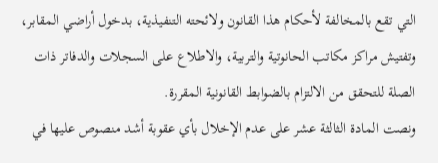التي تقع بالمخالفة لأحكام هذا القانون ولائحته التنفيذية، بدخول أراضي المقابر، وتفتيش مراكز مكاتب الحانوتية والتربية، والاطلاع على السجلات والدفاتر ذات الصلة للتحقق من الالتزام بالضوابط القانونية المقررة.
ونصت المادة الثالثة عشر على عدم الإخلال بأي عقوبة أشد منصوص عليها في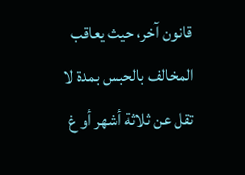قانون آخر، حيث يعاقب المخالف بالحبس بمدة لا تقل عن ثلاثة أشهر أو غ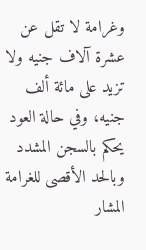وغرامة لا تقل عن عشرة آلاف جنيه ولا تزيد على مائة ألف جنيه، وفي حالة العود يحكم بالسجن المشدد وبالحد الأقصى للغرامة المشار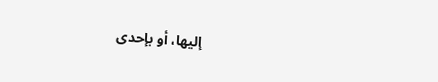إليها، أو بإحدى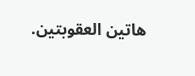هاتين العقوبتين.